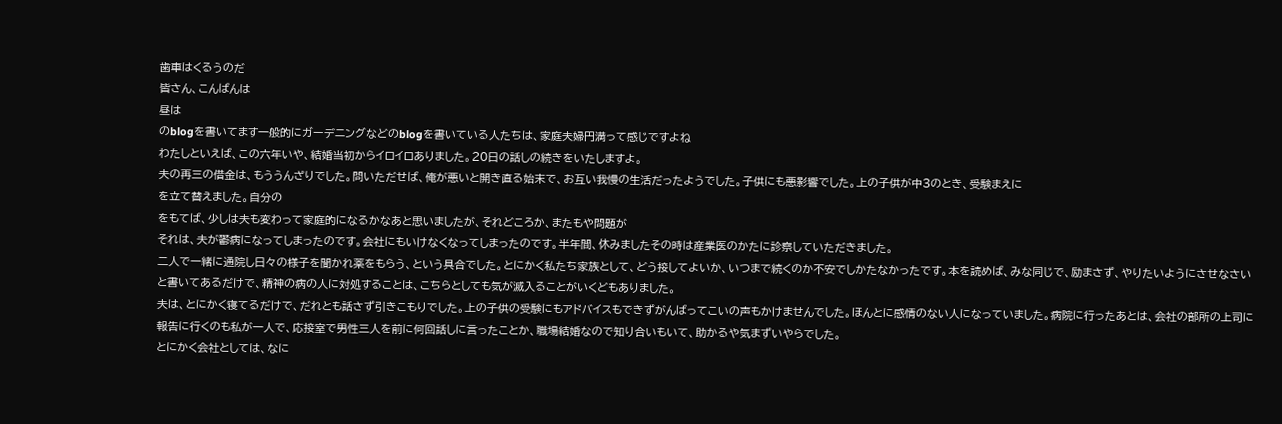歯車はくるうのだ
皆さん、こんばんは
昼は
のblogを書いてます一般的にガーデニングなどのblogを書いている人たちは、家庭夫婦円満って感じですよね
わたしといえば、この六年いや、結婚当初からイロイロありました。20日の話しの続きをいたしますよ。
夫の再三の借金は、もううんざりでした。問いただせば、俺が悪いと開き直る始末で、お互い我慢の生活だったようでした。子供にも悪影響でした。上の子供が中3のとき、受験まえに
を立て替えました。自分の
をもてば、少しは夫も変わって家庭的になるかなあと思いましたが、それどころか、またもや問題が
それは、夫が鬱病になってしまったのです。会社にもいけなくなってしまったのです。半年間、休みましたその時は産業医のかたに診察していただきました。
二人で一緒に通院し日々の様子を聞かれ薬をもらう、という具合でした。とにかく私たち家族として、どう接してよいか、いつまで続くのか不安でしかたなかったです。本を読めば、みな同じで、励まさず、やりたいようにさせなさいと書いてあるだけで、精神の病の人に対処することは、こちらとしても気が滅入ることがいくどもありました。
夫は、とにかく寝てるだけで、だれとも話さず引きこもりでした。上の子供の受験にもアドバイスもできずがんばってこいの声もかけませんでした。ほんとに感情のない人になっていました。病院に行ったあとは、会社の部所の上司に報告に行くのも私が一人で、応接室で男性三人を前に何回話しに言ったことか、職場結婚なので知り合いもいて、助かるや気まずいやらでした。
とにかく会社としては、なに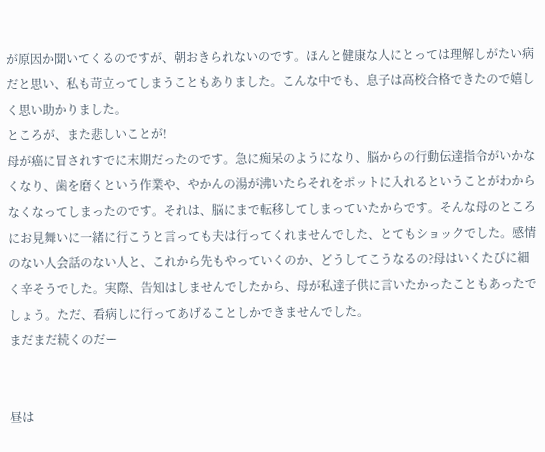が原因か聞いてくるのですが、朝おきられないのです。ほんと健康な人にとっては理解しがたい病だと思い、私も苛立ってしまうこともありました。こんな中でも、息子は高校合格できたので嬉しく思い助かりました。
ところが、また悲しいことが!
母が癌に冒されすでに末期だったのです。急に痴呆のようになり、脳からの行動伝達指令がいかなくなり、歯を磨くという作業や、やかんの湯が沸いたらそれをポットに入れるということがわからなくなってしまったのです。それは、脳にまで転移してしまっていたからです。そんな母のところにお見舞いに一緒に行こうと言っても夫は行ってくれませんでした、とてもショックでした。感情のない人会話のない人と、これから先もやっていくのか、どうしてこうなるの?母はいくたびに細く辛そうでした。実際、告知はしませんでしたから、母が私達子供に言いたかったこともあったでしょう。ただ、看病しに行ってあげることしかできませんでした。
まだまだ続くのだー


昼は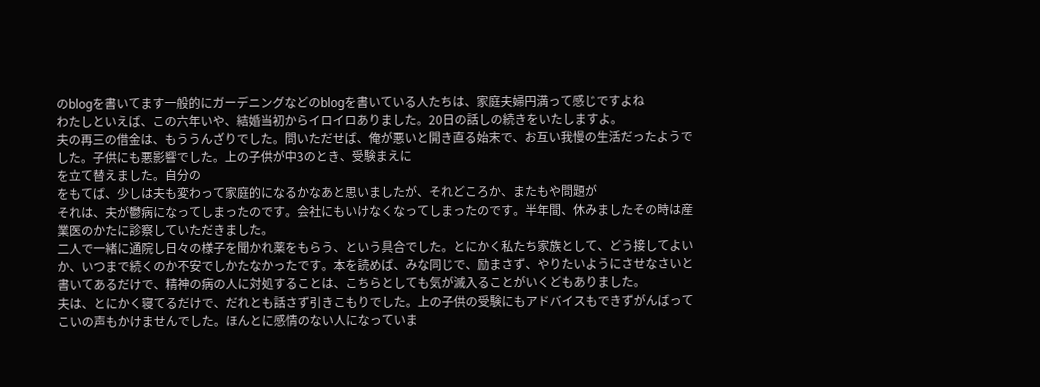のblogを書いてます一般的にガーデニングなどのblogを書いている人たちは、家庭夫婦円満って感じですよね
わたしといえば、この六年いや、結婚当初からイロイロありました。20日の話しの続きをいたしますよ。
夫の再三の借金は、もううんざりでした。問いただせば、俺が悪いと開き直る始末で、お互い我慢の生活だったようでした。子供にも悪影響でした。上の子供が中3のとき、受験まえに
を立て替えました。自分の
をもてば、少しは夫も変わって家庭的になるかなあと思いましたが、それどころか、またもや問題が
それは、夫が鬱病になってしまったのです。会社にもいけなくなってしまったのです。半年間、休みましたその時は産業医のかたに診察していただきました。
二人で一緒に通院し日々の様子を聞かれ薬をもらう、という具合でした。とにかく私たち家族として、どう接してよいか、いつまで続くのか不安でしかたなかったです。本を読めば、みな同じで、励まさず、やりたいようにさせなさいと書いてあるだけで、精神の病の人に対処することは、こちらとしても気が滅入ることがいくどもありました。
夫は、とにかく寝てるだけで、だれとも話さず引きこもりでした。上の子供の受験にもアドバイスもできずがんばってこいの声もかけませんでした。ほんとに感情のない人になっていま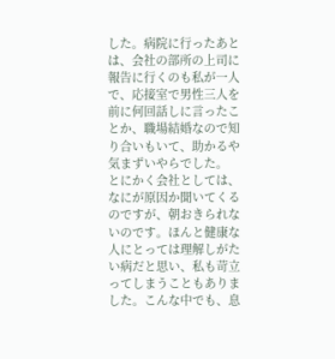した。病院に行ったあとは、会社の部所の上司に報告に行くのも私が一人で、応接室で男性三人を前に何回話しに言ったことか、職場結婚なので知り合いもいて、助かるや気まずいやらでした。
とにかく会社としては、なにが原因か聞いてくるのですが、朝おきられないのです。ほんと健康な人にとっては理解しがたい病だと思い、私も苛立ってしまうこともありました。こんな中でも、息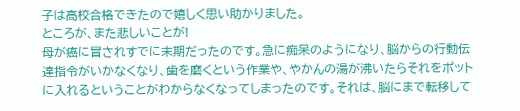子は高校合格できたので嬉しく思い助かりました。
ところが、また悲しいことが!
母が癌に冒されすでに末期だったのです。急に痴呆のようになり、脳からの行動伝達指令がいかなくなり、歯を磨くという作業や、やかんの湯が沸いたらそれをポットに入れるということがわからなくなってしまったのです。それは、脳にまで転移して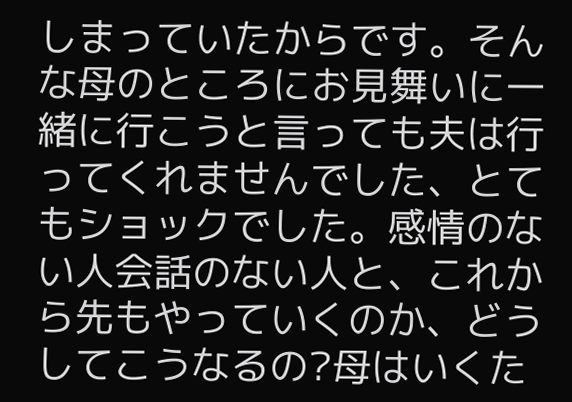しまっていたからです。そんな母のところにお見舞いに一緒に行こうと言っても夫は行ってくれませんでした、とてもショックでした。感情のない人会話のない人と、これから先もやっていくのか、どうしてこうなるの?母はいくた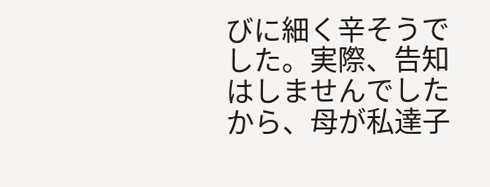びに細く辛そうでした。実際、告知はしませんでしたから、母が私達子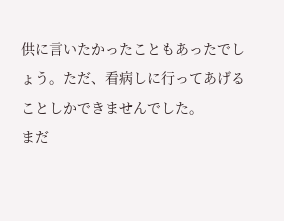供に言いたかったこともあったでしょう。ただ、看病しに行ってあげることしかできませんでした。
まだ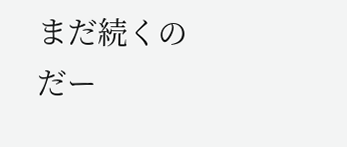まだ続くのだー